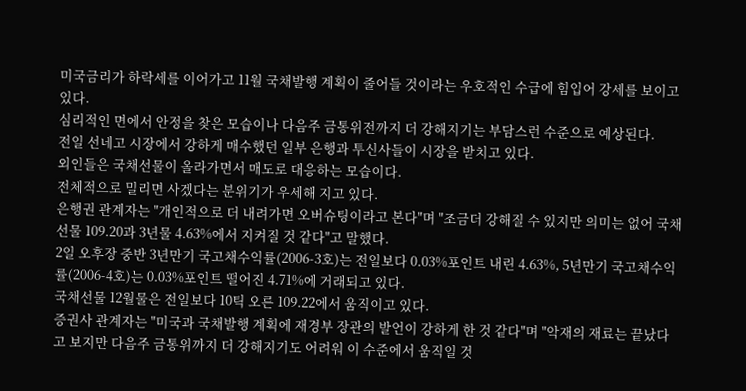미국금리가 하락세를 이어가고 11월 국채발행 계획이 줄어들 것이라는 우호적인 수급에 힘입어 강세를 보이고 있다.
심리적인 면에서 안정을 찾은 모습이나 다음주 금통위전까지 더 강해지기는 부담스런 수준으로 예상된다.
전일 선네고 시장에서 강하게 매수했던 일부 은행과 투신사들이 시장을 받치고 있다.
외인들은 국채선물이 올라가면서 매도로 대응하는 모습이다.
전체적으로 밀리면 사겠다는 분위기가 우세해 지고 있다.
은행권 관계자는 "개인적으로 더 내려가면 오버슈팅이라고 본다"며 "조금더 강해질 수 있지만 의미는 없어 국채선물 109.20과 3년물 4.63%에서 지켜질 것 같다"고 말했다.
2일 오후장 중반 3년만기 국고채수익률(2006-3호)는 전일보다 0.03%포인트 내린 4.63%, 5년만기 국고채수익률(2006-4호)는 0.03%포인트 떨어진 4.71%에 거래되고 있다.
국채선물 12월물은 전일보다 10틱 오른 109.22에서 움직이고 있다.
증권사 관계자는 "미국과 국채발행 계획에 재경부 장관의 발언이 강하게 한 것 같다"며 "악재의 재료는 끝났다고 보지만 다음주 금통위까지 더 강해지기도 어려워 이 수준에서 움직일 것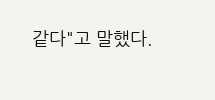같다"고 말했다.